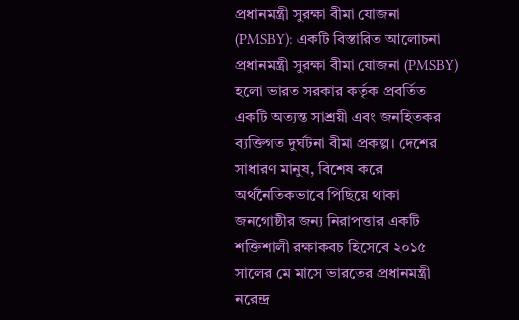প্রধানমন্ত্রী সুরক্ষা বীমা যোজনা (PMSBY): একটি বিস্তারিত আলোচনা প্রধানমন্ত্রী সুরক্ষা বীমা যোজনা (PMSBY) হলো ভারত সরকার কর্তৃক প্রবর্তিত একটি অত্যন্ত সাশ্রয়ী এবং জনহিতকর ব্যক্তিগত দুর্ঘটনা বীমা প্রকল্প। দেশের সাধারণ মানুষ, বিশেষ করে অর্থনৈতিকভাবে পিছিয়ে থাকা জনগোষ্ঠীর জন্য নিরাপত্তার একটি শক্তিশালী রক্ষাকবচ হিসেবে ২০১৫ সালের মে মাসে ভারতের প্রধানমন্ত্রী নরেন্দ্র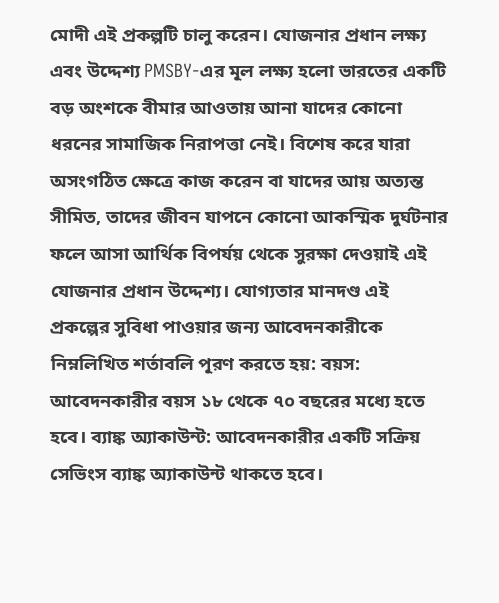মোদী এই প্রকল্পটি চালু করেন। যোজনার প্রধান লক্ষ্য এবং উদ্দেশ্য PMSBY-এর মূল লক্ষ্য হলো ভারতের একটি বড় অংশকে বীমার আওতায় আনা যাদের কোনো ধরনের সামাজিক নিরাপত্তা নেই। বিশেষ করে যারা অসংগঠিত ক্ষেত্রে কাজ করেন বা যাদের আয় অত্যন্ত সীমিত, তাদের জীবন যাপনে কোনো আকস্মিক দুর্ঘটনার ফলে আসা আর্থিক বিপর্যয় থেকে সুরক্ষা দেওয়াই এই যোজনার প্রধান উদ্দেশ্য। যোগ্যতার মানদণ্ড এই প্রকল্পের সুবিধা পাওয়ার জন্য আবেদনকারীকে নিম্নলিখিত শর্তাবলি পূরণ করতে হয়: বয়স: আবেদনকারীর বয়স ১৮ থেকে ৭০ বছরের মধ্যে হতে হবে। ব্যাঙ্ক অ্যাকাউন্ট: আবেদনকারীর একটি সক্রিয় সেভিংস ব্যাঙ্ক অ্যাকাউন্ট থাকতে হবে।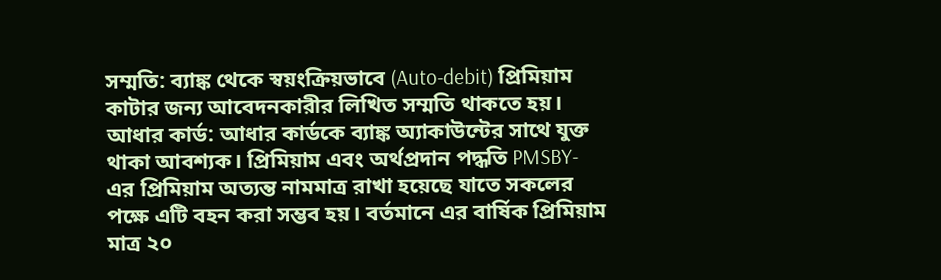সম্মতি: ব্যাঙ্ক থেকে স্বয়ংক্রিয়ভাবে (Auto-debit) প্রিমিয়াম কাটার জন্য আবেদনকারীর লিখিত সম্মতি থাকতে হয়। আধার কার্ড: আধার কার্ডকে ব্যাঙ্ক অ্যাকাউন্টের সাথে যুক্ত থাকা আবশ্যক। প্রিমিয়াম এবং অর্থপ্রদান পদ্ধতি PMSBY-এর প্রিমিয়াম অত্যন্ত নামমাত্র রাখা হয়েছে যাতে সকলের পক্ষে এটি বহন করা সম্ভব হয়। বর্তমানে এর বার্ষিক প্রিমিয়াম মাত্র ২০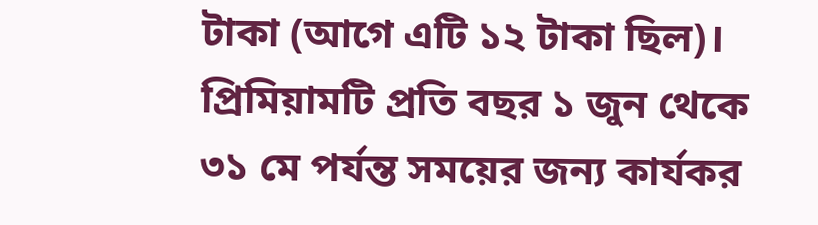টাকা (আগে এটি ১২ টাকা ছিল)। প্রিমিয়ামটি প্রতি বছর ১ জুন থেকে ৩১ মে পর্যন্ত সময়ের জন্য কার্যকর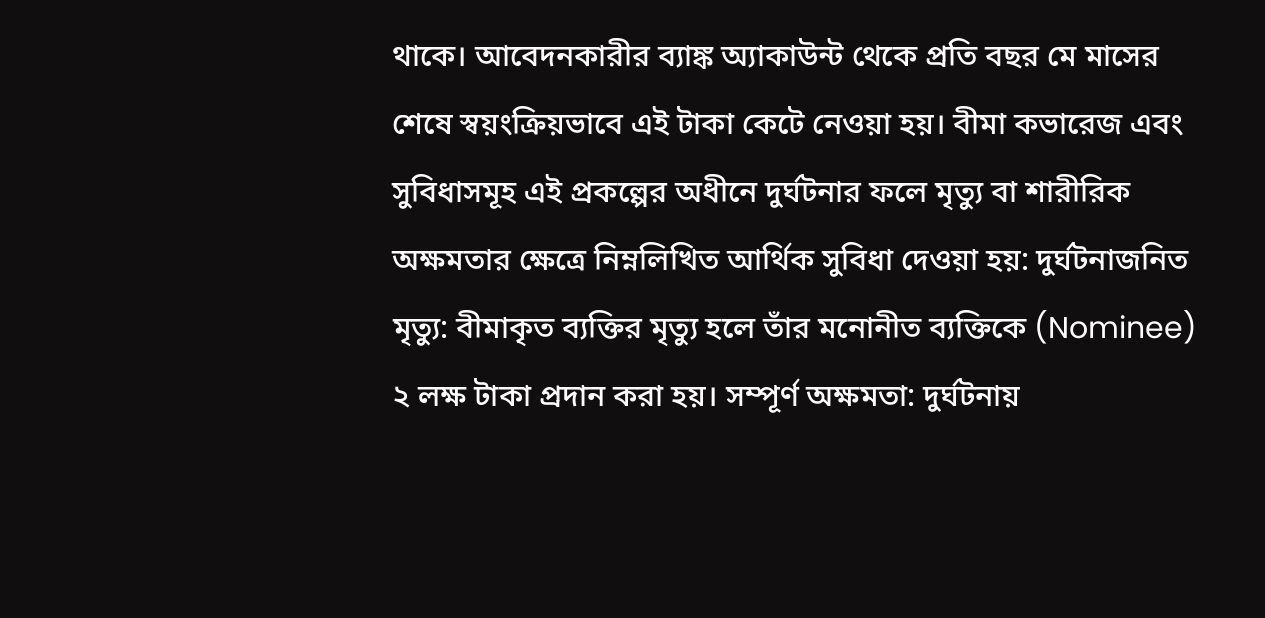থাকে। আবেদনকারীর ব্যাঙ্ক অ্যাকাউন্ট থেকে প্রতি বছর মে মাসের শেষে স্বয়ংক্রিয়ভাবে এই টাকা কেটে নেওয়া হয়। বীমা কভারেজ এবং সুবিধাসমূহ এই প্রকল্পের অধীনে দুর্ঘটনার ফলে মৃত্যু বা শারীরিক অক্ষমতার ক্ষেত্রে নিম্নলিখিত আর্থিক সুবিধা দেওয়া হয়: দুর্ঘটনাজনিত মৃত্যু: বীমাকৃত ব্যক্তির মৃত্যু হলে তাঁর মনোনীত ব্যক্তিকে (Nominee) ২ লক্ষ টাকা প্রদান করা হয়। সম্পূর্ণ অক্ষমতা: দুর্ঘটনায়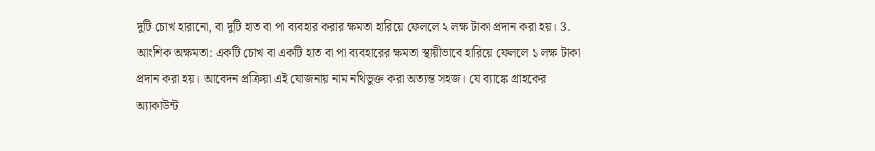দুটি চোখ হারানো, বা দুটি হাত বা পা ব্যবহার করার ক্ষমতা হারিয়ে ফেললে ২ লক্ষ টাকা প্রদান করা হয়। 3. আংশিক অক্ষমতা: একটি চোখ বা একটি হাত বা পা ব্যবহারের ক্ষমতা স্থায়ীভাবে হারিয়ে ফেললে ১ লক্ষ টাকা প্রদান করা হয়। আবেদন প্রক্রিয়া এই যোজনায় নাম নথিভুক্ত করা অত্যন্ত সহজ। যে ব্যাঙ্কে গ্রাহকের অ্যাকাউন্ট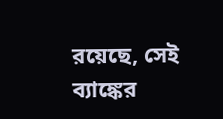রয়েছে, সেই ব্যাঙ্কের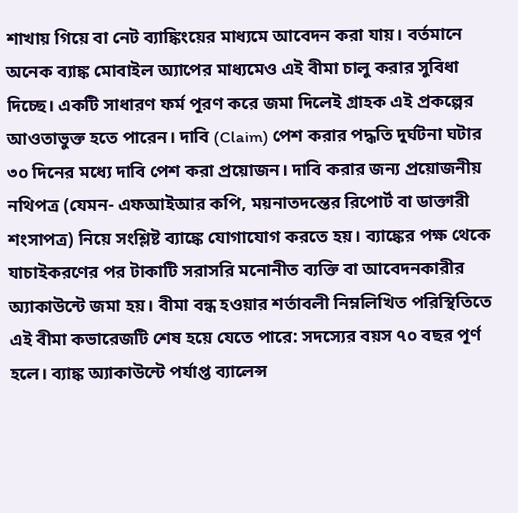শাখায় গিয়ে বা নেট ব্যাঙ্কিংয়ের মাধ্যমে আবেদন করা যায়। বর্তমানে অনেক ব্যাঙ্ক মোবাইল অ্যাপের মাধ্যমেও এই বীমা চালু করার সুবিধা দিচ্ছে। একটি সাধারণ ফর্ম পূরণ করে জমা দিলেই গ্রাহক এই প্রকল্পের আওতাভুক্ত হতে পারেন। দাবি (Claim) পেশ করার পদ্ধতি দুর্ঘটনা ঘটার ৩০ দিনের মধ্যে দাবি পেশ করা প্রয়োজন। দাবি করার জন্য প্রয়োজনীয় নথিপত্র (যেমন- এফআইআর কপি, ময়নাতদন্তের রিপোর্ট বা ডাক্তারী শংসাপত্র) নিয়ে সংশ্লিষ্ট ব্যাঙ্কে যোগাযোগ করতে হয়। ব্যাঙ্কের পক্ষ থেকে যাচাইকরণের পর টাকাটি সরাসরি মনোনীত ব্যক্তি বা আবেদনকারীর অ্যাকাউন্টে জমা হয়। বীমা বন্ধ হওয়ার শর্তাবলী নিম্নলিখিত পরিস্থিতিতে এই বীমা কভারেজটি শেষ হয়ে যেতে পারে: সদস্যের বয়স ৭০ বছর পূর্ণ হলে। ব্যাঙ্ক অ্যাকাউন্টে পর্যাপ্ত ব্যালেন্স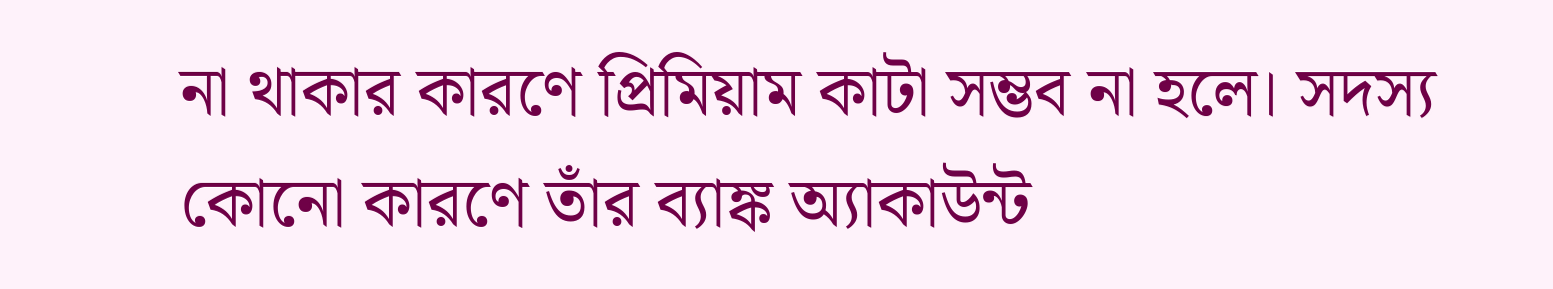না থাকার কারণে প্রিমিয়াম কাটা সম্ভব না হলে। সদস্য কোনো কারণে তাঁর ব্যাঙ্ক অ্যাকাউন্ট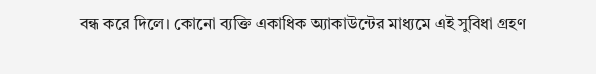বন্ধ করে দিলে। কোনো ব্যক্তি একাধিক অ্যাকাউন্টের মাধ্যমে এই সুবিধা গ্রহণ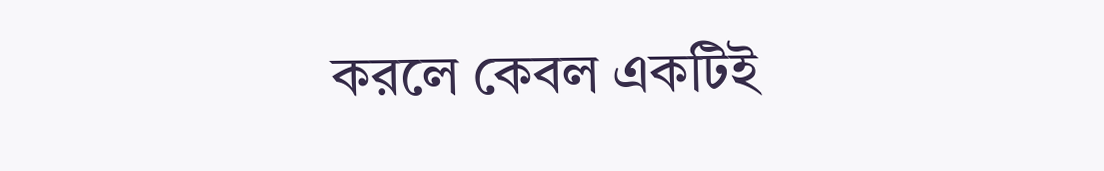করলে কেবল একটিই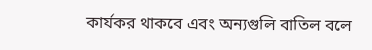কার্যকর থাকবে এবং অন্যগুলি বাতিল বলে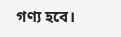গণ্য হবে।